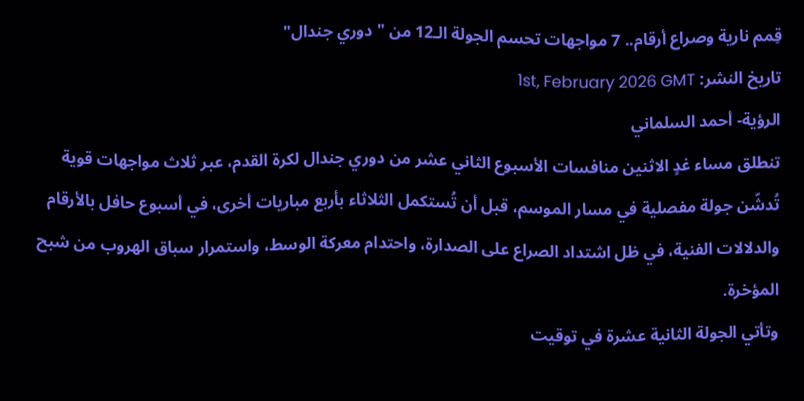قِمم نارية وصراع أرقام.. 7 مواجهات تحسم الجولة الـ12 من "دوري جندال"
تاريخ النشر: 1st, February 2026 GMT
الرؤية- أحمد السلماني
تنطلق مساء غدٍ الاثنين منافسات الأسبوع الثاني عشر من دوري جندال لكرة القدم، عبر ثلاث مواجهات قوية تُدشّن جولة مفصلية في مسار الموسم، قبل أن تُستكمل الثلاثاء بأربع مباريات أخرى، في أسبوع حافل بالأرقام والدلالات الفنية، في ظل اشتداد الصراع على الصدارة، واحتدام معركة الوسط، واستمرار سباق الهروب من شبح المؤخرة.
وتأتي الجولة الثانية عشرة في توقيت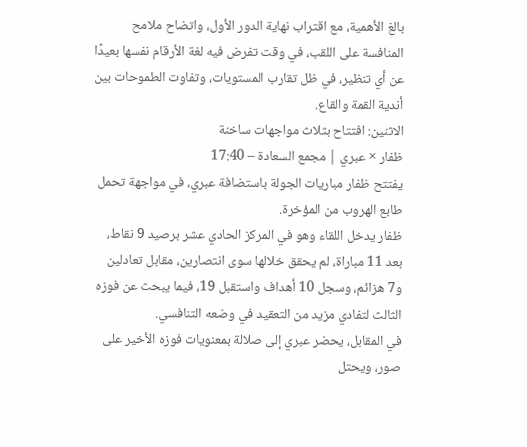بالغ الأهمية، مع اقتراب نهاية الدور الأول، واتضاح ملامح المنافسة على اللقب، في وقت تفرض فيه لغة الأرقام نفسها بعيدًا عن أي تنظير، في ظل تقارب المستويات، وتفاوت الطموحات بين أندية القمة والقاع.
الاثنين: افتتاح بثلاث مواجهات ساخنة
ظفار × عبري | مجمع السعادة – 17:40
يفتتح ظفار مباريات الجولة باستضافة عبري، في مواجهة تحمل طابع الهروب من المؤخرة.
ظفار يدخل اللقاء وهو في المركز الحادي عشر برصيد 9 نقاط، بعد 11 مباراة، لم يحقق خلالها سوى انتصارين، مقابل تعادلين و7 هزائم، وسجل 10 أهداف واستقبل 19، فيما يبحث عن فوزه الثالث لتفادي مزيد من التعقيد في وضعه التنافسي.
في المقابل، يحضر عبري إلى صلالة بمعنويات فوزه الأخير على صور، ويحتل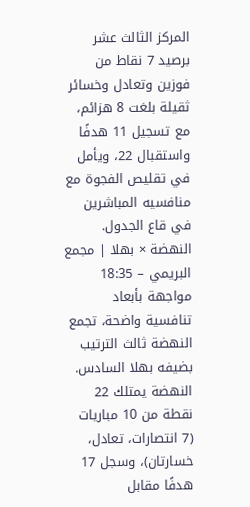المركز الثالث عشر برصيد 7 نقاط من فوزين وتعادل وخسائر ثقيلة بلغت 8 هزائم، مع تسجيل 11 هدفًا واستقبال 22، ويأمل في تقليص الفجوة مع منافسيه المباشرين في قاع الجدول.
النهضة × بهلا | مجمع البريمي – 18:35
مواجهة بأبعاد تنافسية واضحة، تجمع النهضة ثالث الترتيب بضيفه بهلا السادس.
النهضة يمتلك 22 نقطة من 10 مباريات (7 انتصارات، تعادل، خسارتان)، وسجل 17 هدفًا مقابل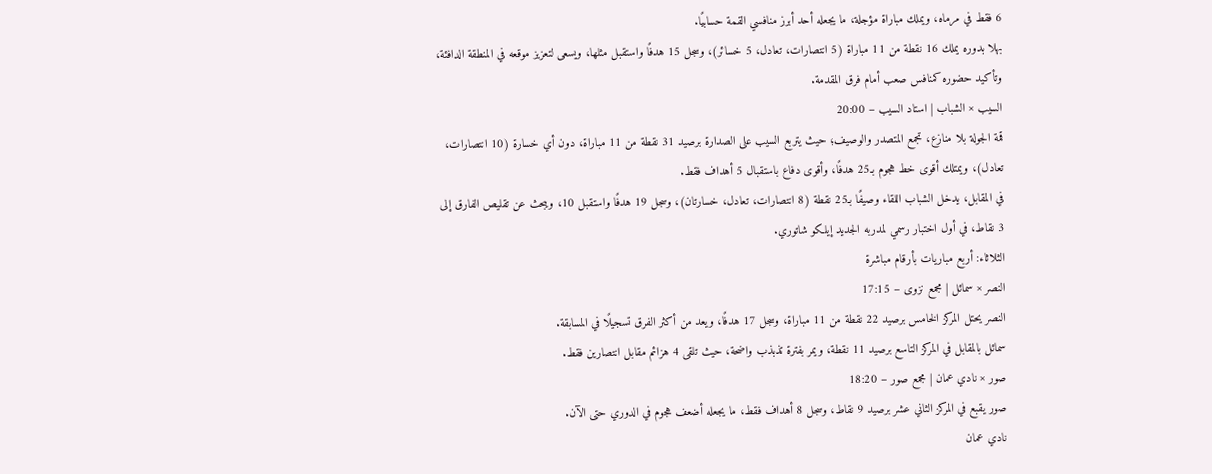6 فقط في مرماه، ويملك مباراة مؤجلة، ما يجعله أحد أبرز منافسي القمة حسابيًا.
بهلا بدوره يملك 16 نقطة من 11 مباراة (5 انتصارات، تعادل، 5 خسائر)، وسجل 15 هدفًا واستقبل مثلها، ويسعى لتعزيز موقعه في المنطقة الدافئة، وتأكيد حضوره كمنافس صعب أمام فرق المقدمة.
السيب × الشباب | استاد السيب – 20:00
قمة الجولة بلا منازع، تجمع المتصدر والوصيف؛ حيث يتربع السيب على الصدارة برصيد 31 نقطة من 11 مباراة، دون أي خسارة (10 انتصارات، تعادل)، ويمتلك أقوى خط هجوم بـ25 هدفًا، وأقوى دفاع باستقبال 5 أهداف فقط.
في المقابل، يدخل الشباب اللقاء وصيفًا بـ25 نقطة (8 انتصارات، تعادل، خسارتان)، وسجل 19 هدفًا واستقبل 10، ويبحث عن تقليص الفارق إلى 3 نقاط، في أول اختبار رسمي لمدربه الجديد إيلكو شاتوري.
الثلاثاء: أربع مباريات بأرقام مباشرة
النصر × سمائل | مجمع نزوى – 17:15
النصر يحتل المركز الخامس برصيد 22 نقطة من 11 مباراة، وسجل 17 هدفًا، ويعد من أكثر الفرق تسجيلًا في المسابقة.
سمائل بالمقابل في المركز التاسع برصيد 11 نقطة، ويمر بفترة تذبذب واضحة، حيث تلقى 4 هزائم مقابل انتصارين فقط.
صور × نادي عمان | مجمع صور – 18:20
صور يقبع في المركز الثاني عشر برصيد 9 نقاط، وسجل 8 أهداف فقط، ما يجعله أضعف هجوم في الدوري حتى الآن.
نادي عمان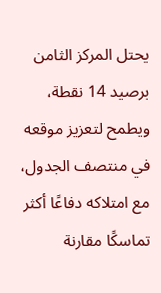يحتل المركز الثامن برصيد 14 نقطة، ويطمح لتعزيز موقعه في منتصف الجدول، مع امتلاكه دفاعًا أكثر تماسكًا مقارنة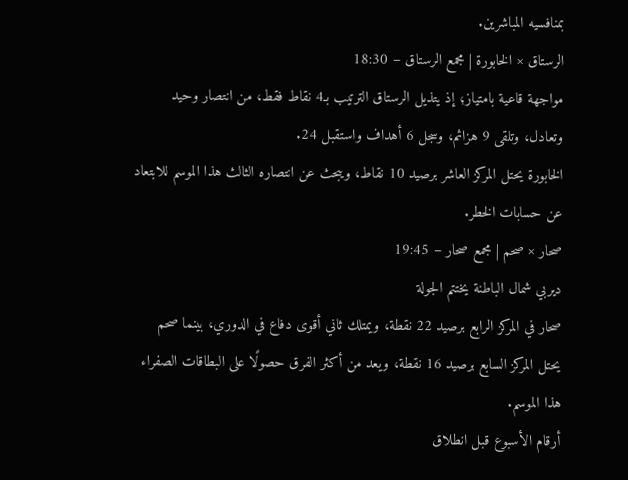بمنافسيه المباشرين.
الرستاق × الخابورة | مجمع الرستاق – 18:30
مواجهة قاعية بامتياز؛ إذ يتذيل الرستاق الترتيب بـ4 نقاط فقط، من انتصار وحيد وتعادل، وتلقى 9 هزائم، وسجل 6 أهداف واستقبل 24.
الخابورة يحتل المركز العاشر برصيد 10 نقاط، ويبحث عن انتصاره الثالث هذا الموسم للابتعاد عن حسابات الخطر.
صحار × صحم | مجمع صحار – 19:45
ديربي شمال الباطنة يختتم الجولة
صحار في المركز الرابع برصيد 22 نقطة، ويمتلك ثاني أقوى دفاع في الدوري، بينما صحم يحتل المركز السابع برصيد 16 نقطة، ويعد من أكثر الفرق حصولًا على البطاقات الصفراء هذا الموسم.
أرقام الأسبوع قبل انطلاق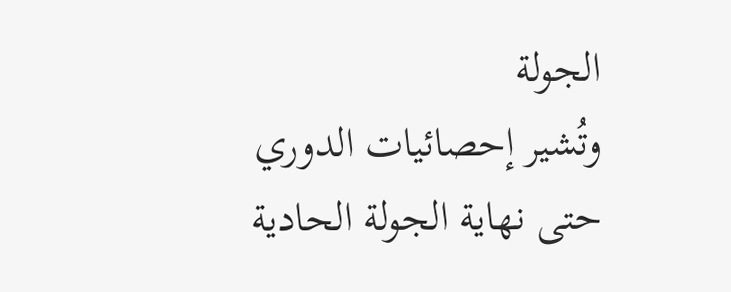الجولة
وتُشير إحصائيات الدوري حتى نهاية الجولة الحادية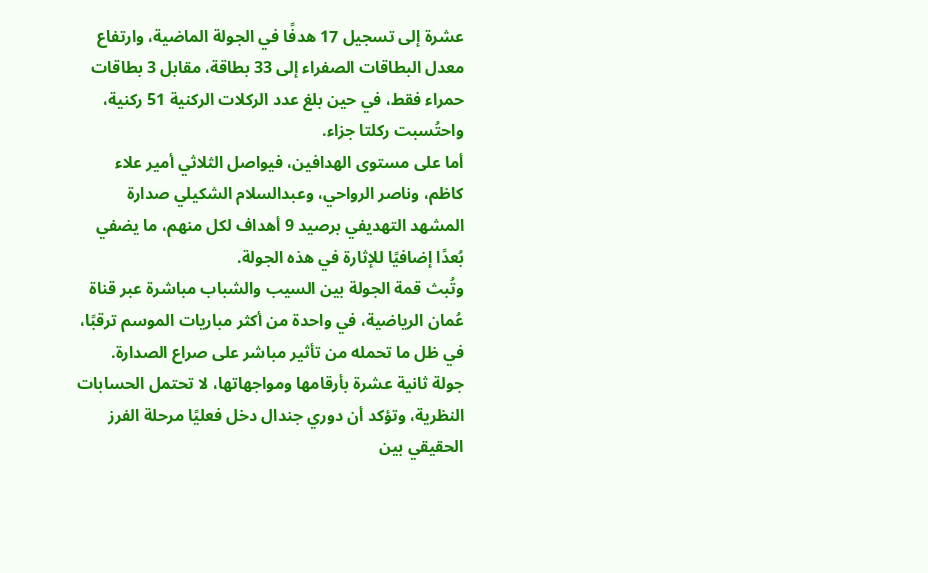عشرة إلى تسجيل 17 هدفًا في الجولة الماضية، وارتفاع معدل البطاقات الصفراء إلى 33 بطاقة، مقابل 3 بطاقات حمراء فقط، في حين بلغ عدد الركلات الركنية 51 ركنية، واحتُسبت ركلتا جزاء.
أما على مستوى الهدافين، فيواصل الثلاثي أمير علاء كاظم، وناصر الرواحي، وعبدالسلام الشكيلي صدارة المشهد التهديفي برصيد 9 أهداف لكل منهم، ما يضفي بُعدًا إضافيًا للإثارة في هذه الجولة.
وتُبث قمة الجولة بين السيب والشباب مباشرة عبر قناة عُمان الرياضية، في واحدة من أكثر مباريات الموسم ترقبًا، في ظل ما تحمله من تأثير مباشر على صراع الصدارة.
جولة ثانية عشرة بأرقامها ومواجهاتها، لا تحتمل الحسابات النظرية، وتؤكد أن دوري جندال دخل فعليًا مرحلة الفرز الحقيقي بين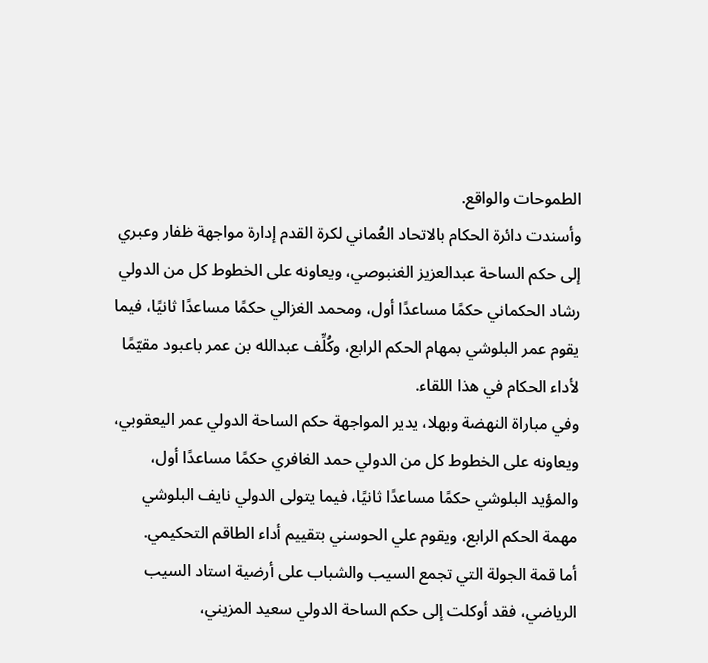الطموحات والواقع.
وأسندت دائرة الحكام بالاتحاد العُماني لكرة القدم إدارة مواجهة ظفار وعبري إلى حكم الساحة عبدالعزيز الغنبوصي، ويعاونه على الخطوط كل من الدولي رشاد الحكماني حكمًا مساعدًا أول، ومحمد الغزالي حكمًا مساعدًا ثانيًا، فيما يقوم عمر البلوشي بمهام الحكم الرابع، وكُلِّف عبدالله بن عمر باعبود مقيّمًا لأداء الحكام في هذا اللقاء.
وفي مباراة النهضة وبهلا، يدير المواجهة حكم الساحة الدولي عمر اليعقوبي، ويعاونه على الخطوط كل من الدولي حمد الغافري حكمًا مساعدًا أول، والمؤيد البلوشي حكمًا مساعدًا ثانيًا، فيما يتولى الدولي نايف البلوشي مهمة الحكم الرابع، ويقوم علي الحوسني بتقييم أداء الطاقم التحكيمي.
أما قمة الجولة التي تجمع السيب والشباب على أرضية استاد السيب الرياضي، فقد أوكلت إلى حكم الساحة الدولي سعيد المزيني،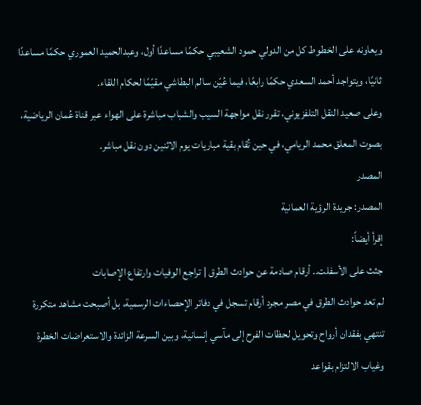ويعاونه على الخطوط كل من الدولي حمود الشعيبي حكمًا مساعدًا أول، وعبدالحميد العموري حكمًا مساعدًا ثانيًا، ويتواجد أحمد السعدي حكمًا رابعًا، فيما عُيّن سالم البطاشي مقيّمًا لحكام اللقاء.
وعلى صعيد النقل التلفزيوني، تقرر نقل مواجهة السيب والشباب مباشرة على الهواء عبر قناة عُمان الرياضية، بصوت المعلق محمد الريامي، في حين تُقام بقية مباريات يوم الاثنين دون نقل مباشر.
المصدر
المصدر: جريدة الرؤية العمانية
إقرأ أيضاً:
جثث على الأسفلت.. أرقام صادمة عن حوادث الطرق | تراجع الوفيات وارتفاع الإصابات
لم تعد حوادث الطرق في مصر مجرد أرقام تسجل في دفاتر الإحصاءات الرسمية، بل أصبحت مشاهد متكررة تنتهي بفقدان أرواح وتحويل لحظات الفرح إلى مآسي إنسانية، وبين السرعة الزائدة والاستعراضات الخطرة وغياب الالتزام بقواعد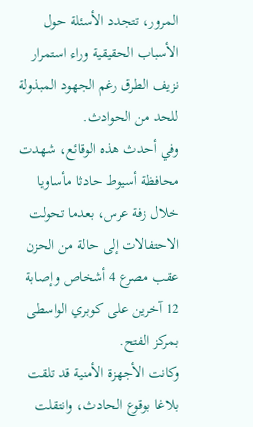المرور، تتجدد الأسئلة حول الأسباب الحقيقية وراء استمرار نزيف الطرق رغم الجهود المبذولة للحد من الحوادث.
وفي أحدث هذه الوقائع، شهدت محافظة أسيوط حادثا مأساويا خلال زفة عرس، بعدما تحولت الاحتفالات إلى حالة من الحزن عقب مصرع 4 أشخاص وإصابة 12 آخرين على كوبري الواسطى بمركز الفتح.
وكانت الأجهزة الأمنية قد تلقت بلاغا بوقوع الحادث، وانتقلت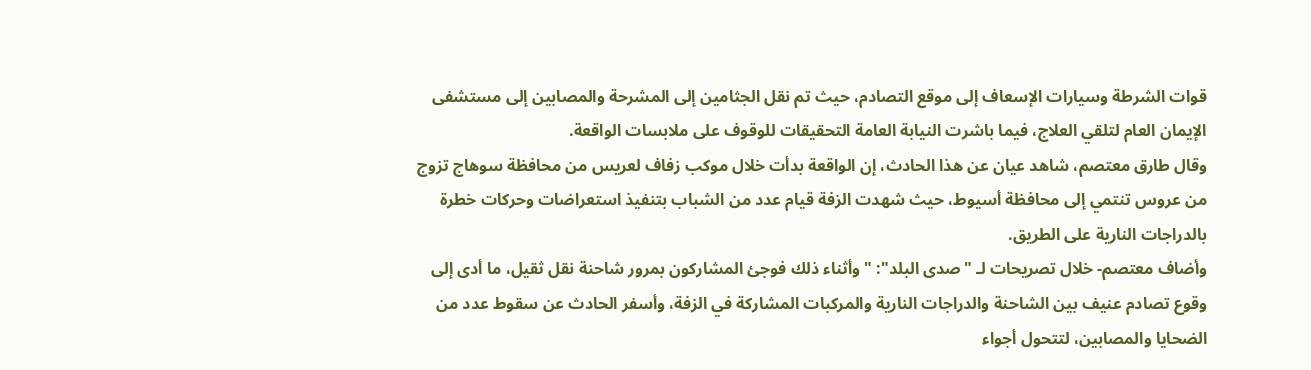قوات الشرطة وسيارات الإسعاف إلى موقع التصادم، حيث تم نقل الجثامين إلى المشرحة والمصابين إلى مستشفى الإيمان العام لتلقي العلاج، فيما باشرت النيابة العامة التحقيقات للوقوف على ملابسات الواقعة.
وقال طارق معتصم، شاهد عيان عن هذا الحادث، إن الواقعة بدأت خلال موكب زفاف لعريس من محافظة سوهاج تزوج من عروس تنتمي إلى محافظة أسيوط، حيث شهدت الزفة قيام عدد من الشباب بتنفيذ استعراضات وحركات خطرة بالدراجات النارية على الطريق.
وأضاف معتصم- خلال تصريحات لـ "صدى البلد": "وأثناء ذلك فوجئ المشاركون بمرور شاحنة نقل ثقيل، ما أدى إلى وقوع تصادم عنيف بين الشاحنة والدراجات النارية والمركبات المشاركة في الزفة، وأسفر الحادث عن سقوط عدد من الضحايا والمصابين، لتتحول أجواء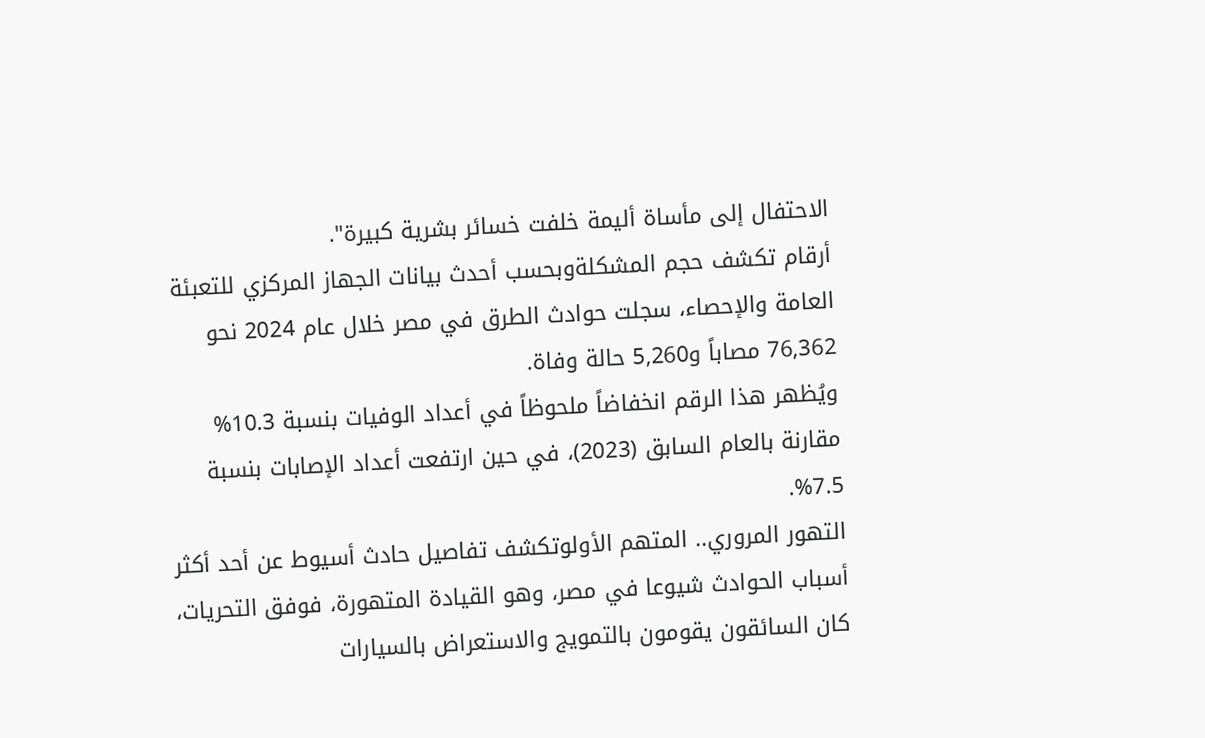الاحتفال إلى مأساة أليمة خلفت خسائر بشرية كبيرة".
أرقام تكشف حجم المشكلةوبحسب أحدث بيانات الجهاز المركزي للتعبئة العامة والإحصاء، سجلت حوادث الطرق في مصر خلال عام 2024 نحو 76,362 مصاباً و5,260 حالة وفاة.
ويُظهر هذا الرقم انخفاضاً ملحوظاً في أعداد الوفيات بنسبة 10.3% مقارنة بالعام السابق (2023)، في حين ارتفعت أعداد الإصابات بنسبة 7.5%.
التهور المروري.. المتهم الأولوتكشف تفاصيل حادث أسيوط عن أحد أكثر أسباب الحوادث شيوعا في مصر، وهو القيادة المتهورة، فوفق التحريات، كان السائقون يقومون بالتمويج والاستعراض بالسيارات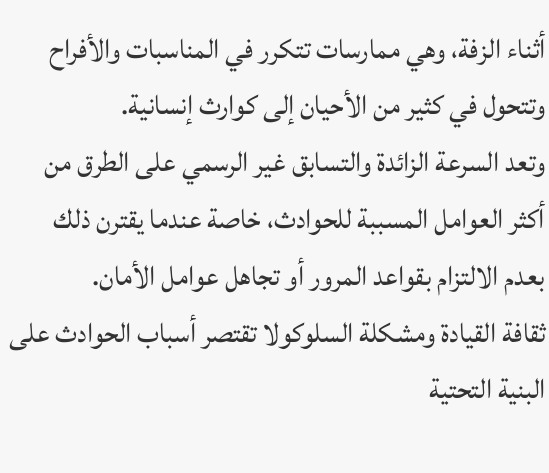أثناء الزفة، وهي ممارسات تتكرر في المناسبات والأفراح وتتحول في كثير من الأحيان إلى كوارث إنسانية.
وتعد السرعة الزائدة والتسابق غير الرسمي على الطرق من أكثر العوامل المسببة للحوادث، خاصة عندما يقترن ذلك بعدم الالتزام بقواعد المرور أو تجاهل عوامل الأمان.
ثقافة القيادة ومشكلة السلوكولا تقتصر أسباب الحوادث على البنية التحتية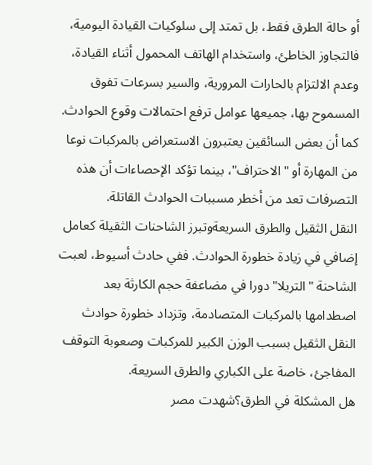أو حالة الطرق فقط، بل تمتد إلى سلوكيات القيادة اليومية، فالتجاوز الخاطئ، واستخدام الهاتف المحمول أثناء القيادة، وعدم الالتزام بالحارات المرورية، والسير بسرعات تفوق المسموح بها، جميعها عوامل ترفع احتمالات وقوع الحوادث.
كما أن بعض السائقين يعتبرون الاستعراض بالمركبات نوعا من المهارة أو "الاحتراف"، بينما تؤكد الإحصاءات أن هذه التصرفات تعد من أخطر مسببات الحوادث القاتلة.
النقل الثقيل والطرق السريعةوتبرز الشاحنات الثقيلة كعامل إضافي في زيادة خطورة الحوادث. ففي حادث أسيوط، لعبت الشاحنة "التريلا" دورا في مضاعفة حجم الكارثة بعد اصطدامها بالمركبات المتصادمة، وتزداد خطورة حوادث النقل الثقيل بسبب الوزن الكبير للمركبات وصعوبة التوقف المفاجئ، خاصة على الكباري والطرق السريعة.
هل المشكلة في الطرق؟شهدت مصر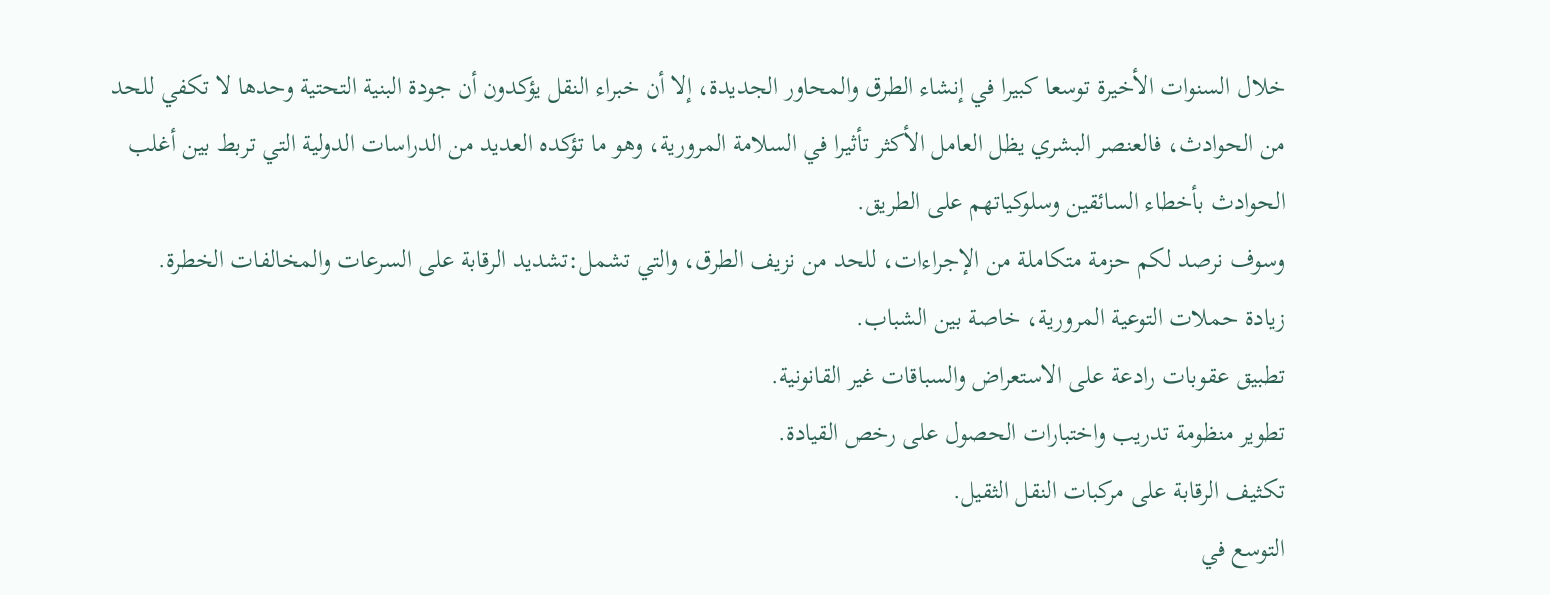خلال السنوات الأخيرة توسعا كبيرا في إنشاء الطرق والمحاور الجديدة، إلا أن خبراء النقل يؤكدون أن جودة البنية التحتية وحدها لا تكفي للحد من الحوادث، فالعنصر البشري يظل العامل الأكثر تأثيرا في السلامة المرورية، وهو ما تؤكده العديد من الدراسات الدولية التي تربط بين أغلب الحوادث بأخطاء السائقين وسلوكياتهم على الطريق.
وسوف نرصد لكم حزمة متكاملة من الإجراءات، للحد من نزيف الطرق، والتي تشمل:تشديد الرقابة على السرعات والمخالفات الخطرة.
زيادة حملات التوعية المرورية، خاصة بين الشباب.
تطبيق عقوبات رادعة على الاستعراض والسباقات غير القانونية.
تطوير منظومة تدريب واختبارات الحصول على رخص القيادة.
تكثيف الرقابة على مركبات النقل الثقيل.
التوسع في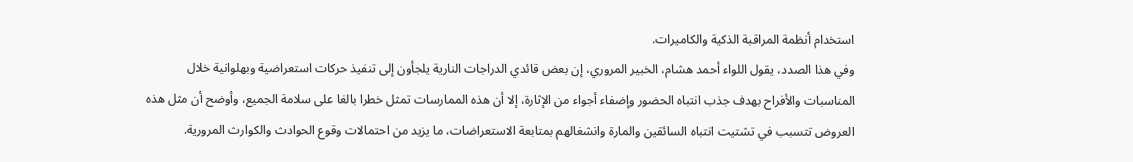استخدام أنظمة المراقبة الذكية والكاميرات.
وفي هذا الصدد، يقول اللواء أحمد هشام، الخبير المروري، إن بعض قائدي الدراجات النارية يلجأون إلى تنفيذ حركات استعراضية وبهلوانية خلال المناسبات والأفراح بهدف جذب انتباه الحضور وإضفاء أجواء من الإثارة، إلا أن هذه الممارسات تمثل خطرا بالغا على سلامة الجميع، وأوضح أن مثل هذه العروض تتسبب في تشتيت انتباه السائقين والمارة وانشغالهم بمتابعة الاستعراضات، ما يزيد من احتمالات وقوع الحوادث والكوارث المرورية.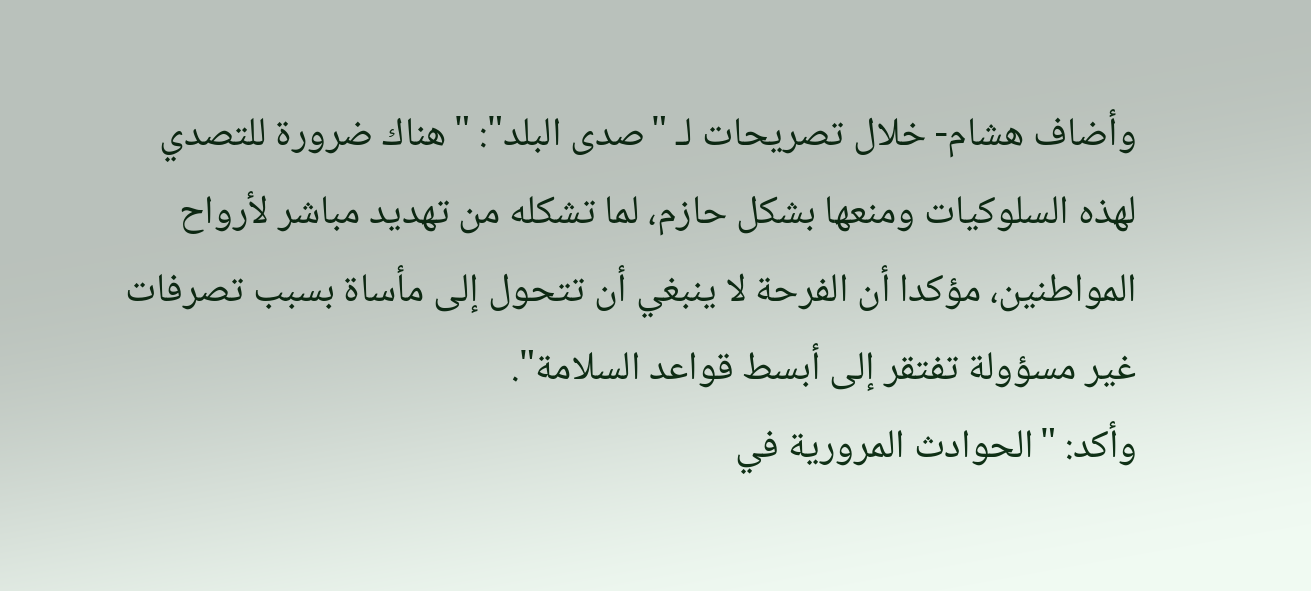وأضاف هشام- خلال تصريحات لـ "صدى البلد": "هناك ضرورة للتصدي لهذه السلوكيات ومنعها بشكل حازم، لما تشكله من تهديد مباشر لأرواح المواطنين، مؤكدا أن الفرحة لا ينبغي أن تتحول إلى مأساة بسبب تصرفات غير مسؤولة تفتقر إلى أبسط قواعد السلامة".
وأكد: "الحوادث المرورية في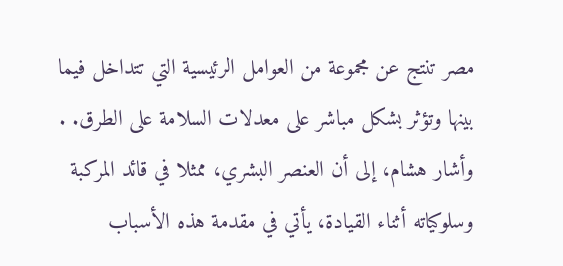مصر تنتج عن مجموعة من العوامل الرئيسية التي تتداخل فيما بينها وتؤثر بشكل مباشر على معدلات السلامة على الطرق. .
وأشار هشام، إلى أن العنصر البشري، ممثلا في قائد المركبة وسلوكياته أثناء القيادة، يأتي في مقدمة هذه الأسباب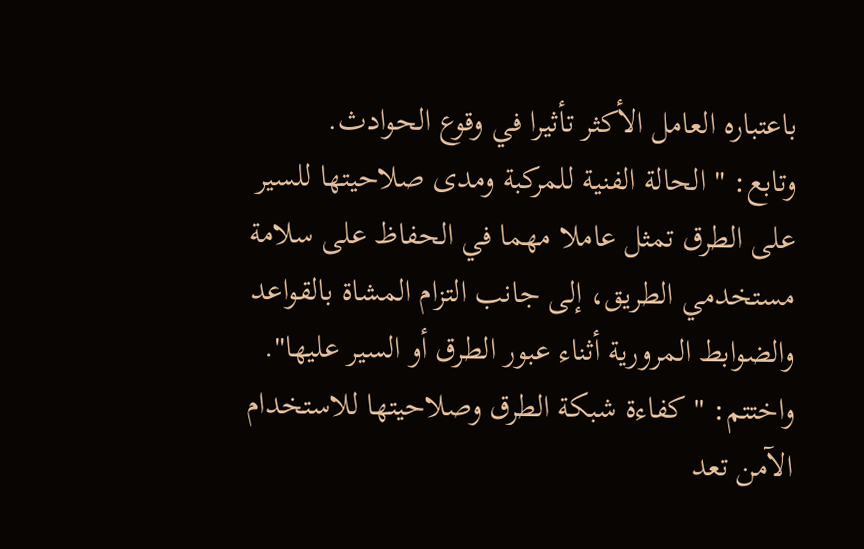باعتباره العامل الأكثر تأثيرا في وقوع الحوادث.
وتابع: " الحالة الفنية للمركبة ومدى صلاحيتها للسير على الطرق تمثل عاملا مهما في الحفاظ على سلامة مستخدمي الطريق، إلى جانب التزام المشاة بالقواعد والضوابط المرورية أثناء عبور الطرق أو السير عليها".
واختتم: " كفاءة شبكة الطرق وصلاحيتها للاستخدام الآمن تعد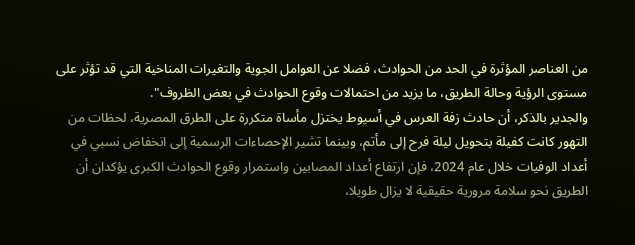من العناصر المؤثرة في الحد من الحوادث، فضلا عن العوامل الجوية والتغيرات المناخية التي قد تؤثر على مستوى الرؤية وحالة الطريق، ما يزيد من احتمالات وقوع الحوادث في بعض الظروف".
والجدير بالذكر، أن حادث زفة العرس في أسيوط يختزل مأساة متكررة على الطرق المصرية، لحظات من التهور كانت كفيلة بتحويل ليلة فرح إلى مأتم، وبينما تشير الإحصاءات الرسمية إلى انخفاض نسبي في أعداد الوفيات خلال عام 2024، فإن ارتفاع أعداد المصابين واستمرار وقوع الحوادث الكبرى يؤكدان أن الطريق نحو سلامة مرورية حقيقية لا يزال طويلا،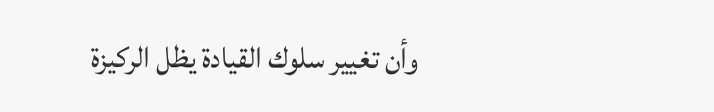وأن تغيير سلوك القيادة يظل الركيزة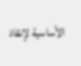الأساسية لإنقاذ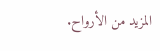المزيد من الأرواح.